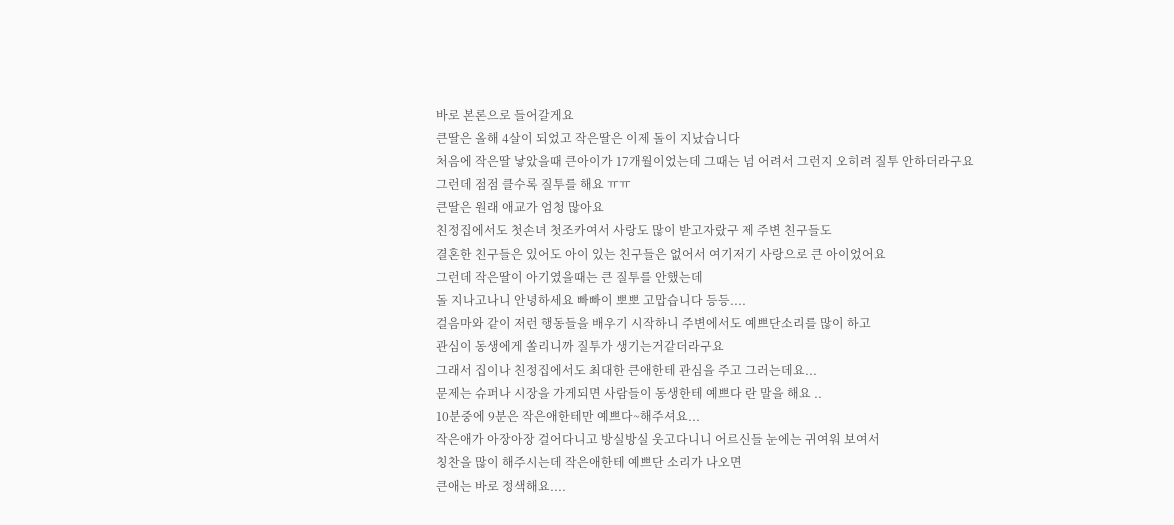바로 본론으로 들어갈게요
큰딸은 올해 4살이 되었고 작은딸은 이제 돌이 지났습니다
처음에 작은딸 낳았을때 큰아이가 17개월이었는데 그때는 넘 어려서 그런지 오히려 질투 안하더라구요
그런데 점점 클수록 질투를 해요 ㅠㅠ
큰딸은 원래 애교가 엄청 많아요
친정집에서도 첫손녀 첫조카여서 사랑도 많이 받고자랐구 제 주변 친구들도
결혼한 친구들은 있어도 아이 있는 친구들은 없어서 여기저기 사랑으로 큰 아이었어요
그런데 작은딸이 아기였을때는 큰 질투를 안했는데
돌 지나고나니 안녕하세요 빠빠이 뽀뽀 고맙습니다 등등....
걸음마와 같이 저런 행동들을 배우기 시작하니 주변에서도 예쁘단소리를 많이 하고
관심이 동생에게 쏠리니까 질투가 생기는거같더라구요
그래서 집이나 친정집에서도 최대한 큰애한테 관심을 주고 그러는데요...
문제는 슈퍼나 시장을 가게되면 사람들이 동생한테 예쁘다 란 말을 해요 ..
10분중에 9분은 작은애한테만 예쁘다~해주셔요...
작은애가 아장아장 걸어다니고 방실방실 웃고다니니 어르신들 눈에는 귀여워 보여서
칭찬을 많이 해주시는데 작은애한테 예쁘단 소리가 나오면
큰애는 바로 정색해요....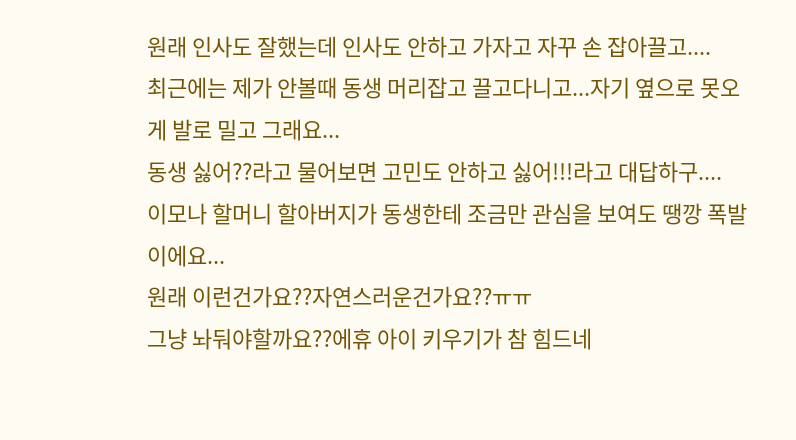원래 인사도 잘했는데 인사도 안하고 가자고 자꾸 손 잡아끌고....
최근에는 제가 안볼때 동생 머리잡고 끌고다니고...자기 옆으로 못오게 발로 밀고 그래요...
동생 싫어??라고 물어보면 고민도 안하고 싫어!!!라고 대답하구....
이모나 할머니 할아버지가 동생한테 조금만 관심을 보여도 땡깡 폭발이에요...
원래 이런건가요??자연스러운건가요??ㅠㅠ
그냥 놔둬야할까요??에휴 아이 키우기가 참 힘드네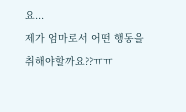요...
제가 엄마로서 어떤 행동을 취해야할까요??ㅠㅠ